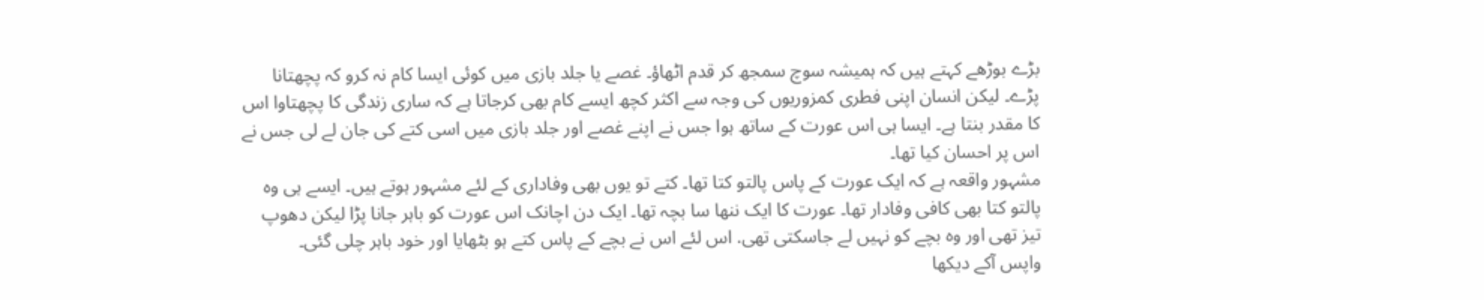بڑے بوڑھے کہتے ہیں کہ ہمیشہ سوچ سمجھ کر قدم اٹھاؤ۔ غصے یا جلد بازی میں کوئی ایسا کام نہ کرو کہ پچھتانا پڑے۔ لیکن انسان اپنی فطری کمزوریوں کی وجہ سے اکثر کچھ ایسے کام بھی کرجاتا ہے کہ ساری زندگی کا پچھتاوا اس کا مقدر بنتا ہے۔ ایسا ہی اس عورت کے ساتھ ہوا جس نے اپنے غصے اور جلد بازی میں اسی کتے کی جان لے لی جس نے اس پر احسان کیا تھا۔
مشہور واقعہ ہے کہ ایک عورت کے پاس پالتو کتا تھا۔ کتے تو یوں بھی وفاداری کے لئے مشہور ہوتے ہیں۔ ایسے ہی وہ پالتو کتا بھی کافی وفادار تھا۔ عورت کا ایک ننھا سا بچہ تھا۔ ایک دن اچانک اس عورت کو باہر جانا پڑا لیکن دھوپ تیز تھی اور وہ بچے کو نہیں لے جاسکتی تھی. اس لئے اس نے بچے کے پاس کتے ہو بٹھایا اور خود باہر چلی گئی۔
واپس آکے دیکھا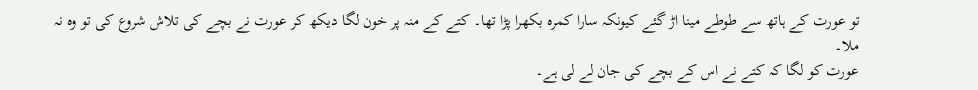تو عورت کے ہاتھ سے طوطے مینا اڑ گئے کیونکہ سارا کمرہ بکھرا پڑا تھا۔ کتے کے منہ پر خون لگا دیکھ کر عورت نے بچے کی تلاش شروع کی تو وہ نہ ملا۔
عورت کو لگا کہ کتے نے اس کے بچے کی جان لے لی ہے۔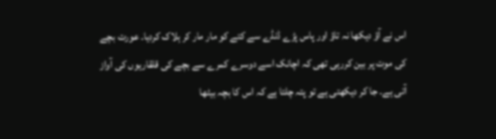اس نے آؤ دیکھا نہ تاؤ اور پاس پڑے ڈنڈے سے کتے کو مار مار کر ہلاک کردیا۔ عورت بچے کی موت پر بین کررہی تھی کہ اچانک اسے دوسرے کمرے سے بچے کی قلقاریوں کی آواز آتی ہے۔ جا کر دیکھتی ہے تو پتہ چلتا ہے کہ اس کا بچہ بیٹھا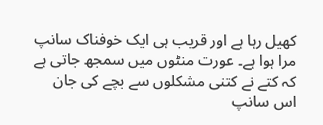کھیل رہا ہے اور قریب ہی ایک خوفناک سانپ مرا ہوا ہے۔ عورت منٹوں میں سمجھ جاتی ہے کہ کتے نے کتنی مشکلوں سے بچے کی جان اس سانپ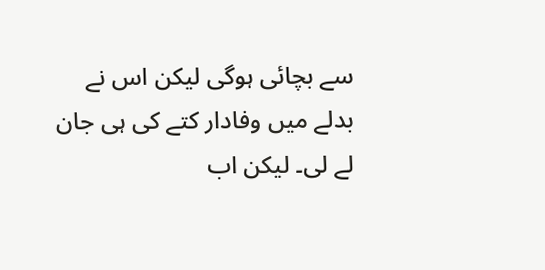سے بچائی ہوگی لیکن اس نے بدلے میں وفادار کتے کی ہی جان لے لی۔ لیکن اب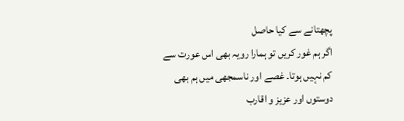پچھتانے سے کیا حاصل
اگر ہم غور کریں تو ہمارا رویہ بھی اس عورت سے کم نہیں ہوتا۔ غصے اور ناسمجھی میں ہم بھی دوستوں اور عزیز و اقارب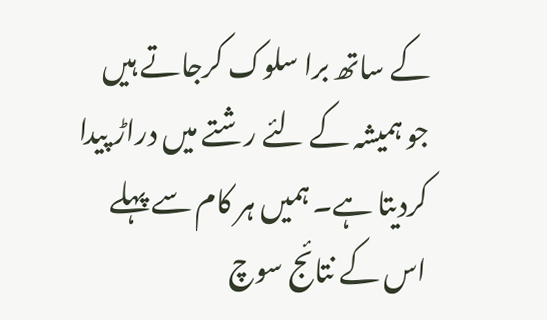کے ساتھ برا سلوک کرجاتے ہیں جو ہمیشہ کے لئے رشتے میں دراڑ پیدا کردیتا ہے۔ ہمیں ہر کام سے پہلے اس کے نتائج سوچ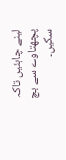لینے چاہئیں تاکہ پچھتاوے سے بچ سکیں۔